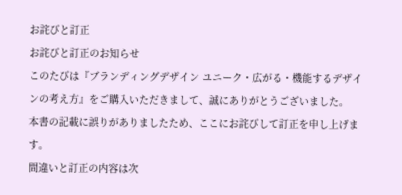お詫びと訂正
お詫びと訂正のお知らせ
このたびは『ブランディングデザイン ユニーク・広がる・機能するデザインの考え方』をご購入いただきまして、誠にありがとうございました。
本書の記載に誤りがありましたため、ここにお詫びして訂正を申し上げます。
間違いと訂正の内容は次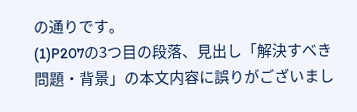の通りです。
(1)P207の3つ目の段落、見出し「解決すべき問題・背景」の本文内容に誤りがございまし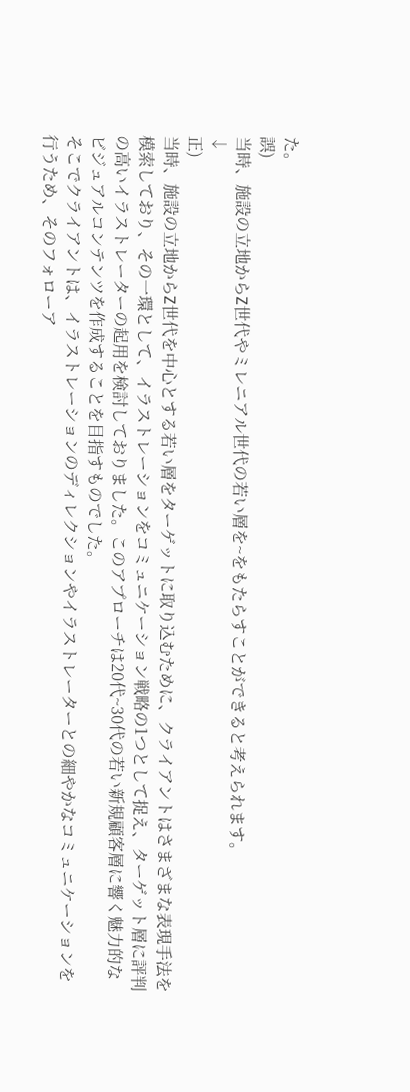た。
誤)
当時、施設の立地からZ世代やミレニアル世代の若い層を~をもたらすことができると考えられます。
↓
正)
当時、施設の立地からZ世代を中心とする若い層をターゲットに取り込むために、クライアントはさまざまな表現手法を模索しており、その一環として、イラストレーションをコミュニケーション戦略の1つとして捉え、ターゲット層に評判の高いイラストレーターの起用を検討しておりました。このアプローチは20代~30代の若い新規顧客層に響く魅力的なビジュアルコンテンツを作成することを目指すものでした。
そこでクライアントは、イラストレーションのディレクションやイラストレーターとの細やかなコミュニケーションを行うため、そのフォローア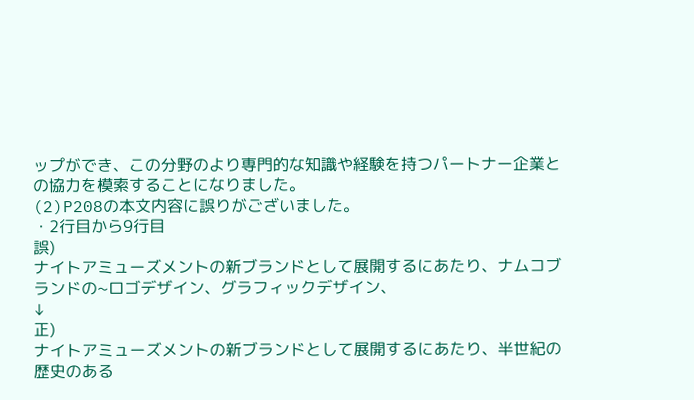ップができ、この分野のより専門的な知識や経験を持つパートナー企業との協力を模索することになりました。
(2)P208の本文内容に誤りがございました。
・2行目から9行目
誤)
ナイトアミューズメントの新ブランドとして展開するにあたり、ナムコブランドの~ロゴデザイン、グラフィックデザイン、
↓
正)
ナイトアミューズメントの新ブランドとして展開するにあたり、半世紀の歴史のある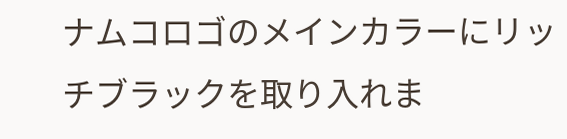ナムコロゴのメインカラーにリッチブラックを取り入れま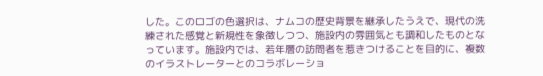した。このロゴの色選択は、ナムコの歴史背景を継承したうえで、現代の洗練された感覚と新規性を象徴しつつ、施設内の雰囲気とも調和したものとなっています。施設内では、若年層の訪問者を惹きつけることを目的に、複数のイラストレーターとのコラボレーショ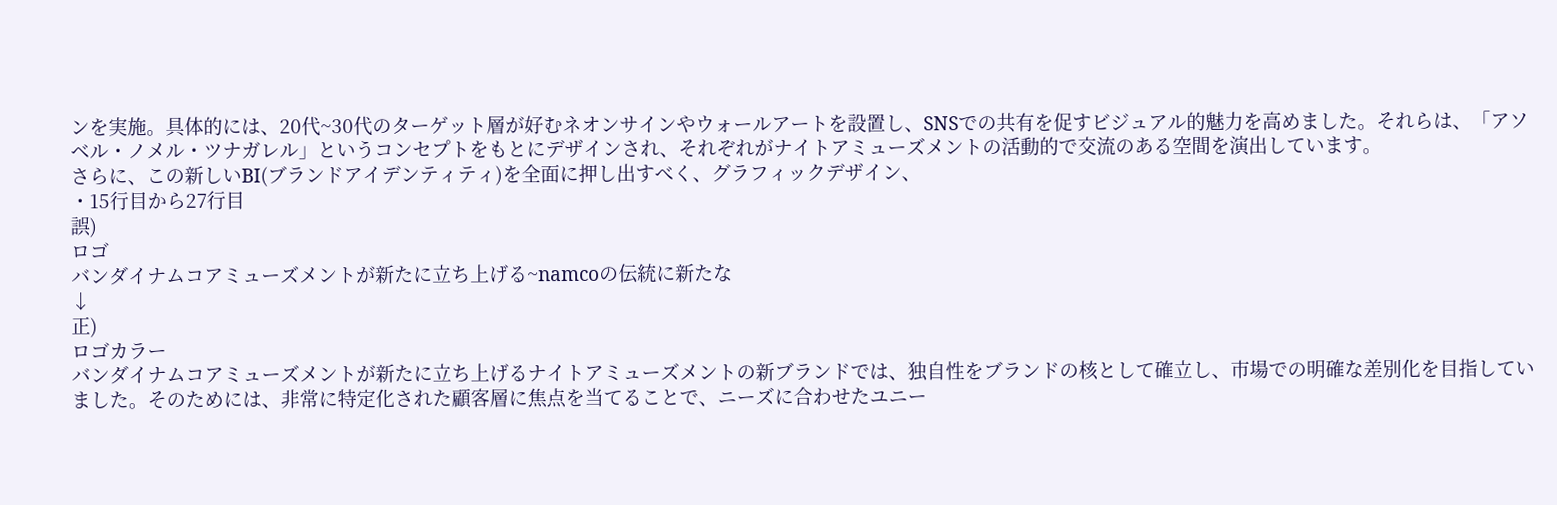ンを実施。具体的には、20代~30代のターゲット層が好むネオンサインやウォールアートを設置し、SNSでの共有を促すビジュアル的魅力を高めました。それらは、「アソベル・ノメル・ツナガレル」というコンセプトをもとにデザインされ、それぞれがナイトアミューズメントの活動的で交流のある空間を演出しています。
さらに、この新しいBI(ブランドアイデンティティ)を全面に押し出すべく、グラフィックデザイン、
・15行目から27行目
誤)
ロゴ
バンダイナムコアミューズメントが新たに立ち上げる~namcoの伝統に新たな
↓
正)
ロゴカラー
バンダイナムコアミューズメントが新たに立ち上げるナイトアミューズメントの新ブランドでは、独自性をブランドの核として確立し、市場での明確な差別化を目指していました。そのためには、非常に特定化された顧客層に焦点を当てることで、ニーズに合わせたユニー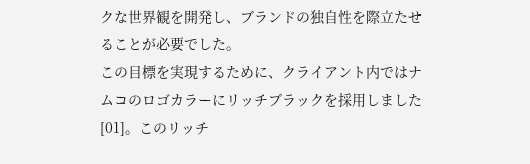クな世界観を開発し、ブランドの独自性を際立たせることが必要でした。
この目標を実現するために、クライアント内ではナムコのロゴカラーにリッチブラックを採用しました[01]。このリッチ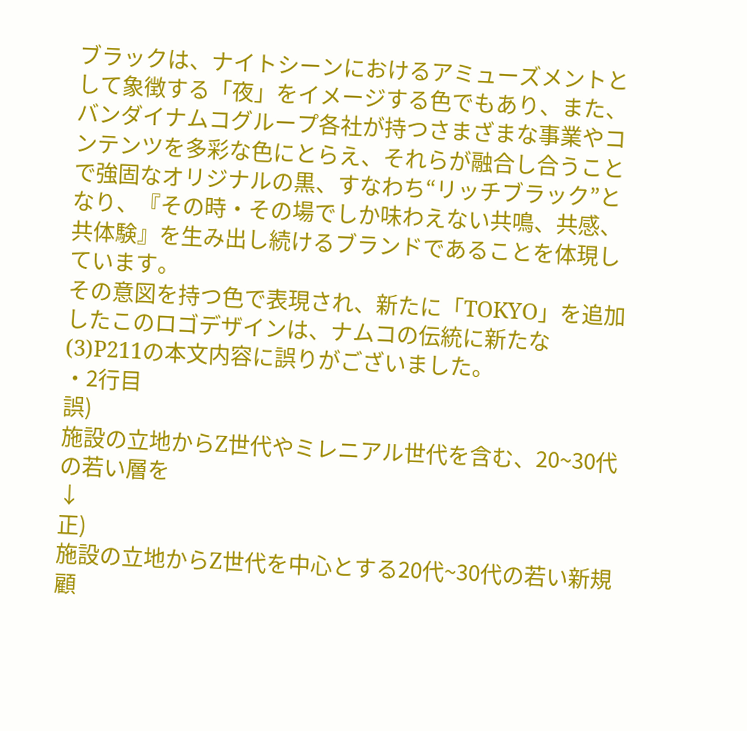ブラックは、ナイトシーンにおけるアミューズメントとして象徴する「夜」をイメージする色でもあり、また、バンダイナムコグループ各社が持つさまざまな事業やコンテンツを多彩な色にとらえ、それらが融合し合うことで強固なオリジナルの黒、すなわち“リッチブラック”となり、『その時・その場でしか味わえない共鳴、共感、共体験』を生み出し続けるブランドであることを体現しています。
その意図を持つ色で表現され、新たに「TOKYO」を追加したこのロゴデザインは、ナムコの伝統に新たな
(3)P211の本文内容に誤りがございました。
・2行目
誤)
施設の立地からZ世代やミレニアル世代を含む、20~30代の若い層を
↓
正)
施設の立地からZ世代を中心とする20代~30代の若い新規顧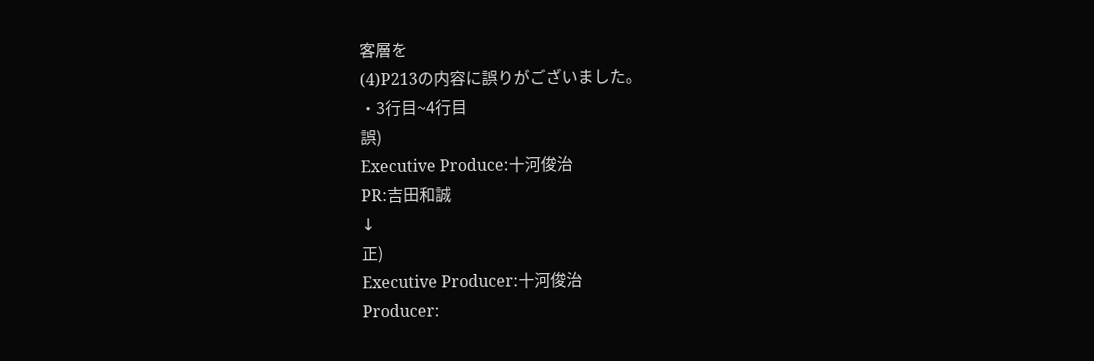客層を
(4)P213の内容に誤りがございました。
・3行目~4行目
誤)
Executive Produce:十河俊治
PR:吉田和誠
↓
正)
Executive Producer:十河俊治
Producer: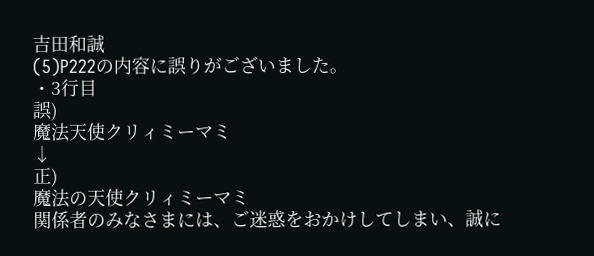吉田和誠
(5)P222の内容に誤りがございました。
・3行目
誤)
魔法天使クリィミーマミ
↓
正)
魔法の天使クリィミーマミ
関係者のみなさまには、ご迷惑をおかけしてしまい、誠に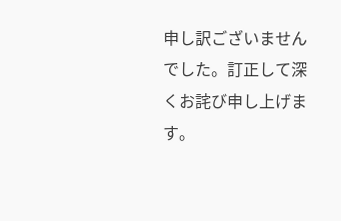申し訳ございませんでした。訂正して深くお詫び申し上げます。